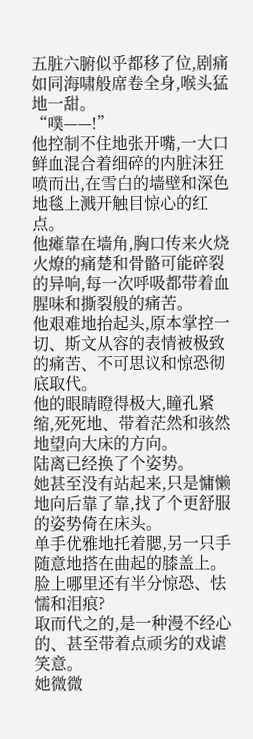五脏六腑似乎都移了位,剧痛如同海啸般席卷全身,喉头猛地一甜。
“噗——!”
他控制不住地张开嘴,一大口鲜血混合着细碎的内脏沫狂喷而出,在雪白的墙壁和深色地毯上溅开触目惊心的红点。
他瘫靠在墙角,胸口传来火烧火燎的痛楚和骨骼可能碎裂的异响,每一次呼吸都带着血腥味和撕裂般的痛苦。
他艰难地抬起头,原本掌控一切、斯文从容的表情被极致的痛苦、不可思议和惊恐彻底取代。
他的眼睛瞪得极大,瞳孔紧缩,死死地、带着茫然和骇然地望向大床的方向。
陆离已经换了个姿势。
她甚至没有站起来,只是慵懒地向后靠了靠,找了个更舒服的姿势倚在床头。
单手优雅地托着腮,另一只手随意地搭在曲起的膝盖上。
脸上哪里还有半分惊恐、怯懦和泪痕?
取而代之的,是一种漫不经心的、甚至带着点顽劣的戏谑笑意。
她微微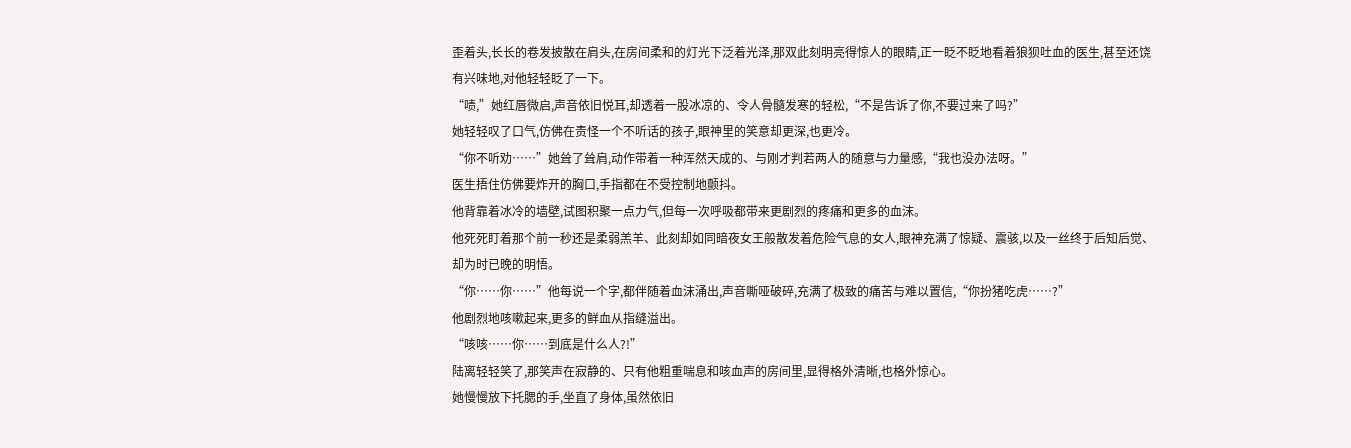歪着头,长长的卷发披散在肩头,在房间柔和的灯光下泛着光泽,那双此刻明亮得惊人的眼睛,正一眨不眨地看着狼狈吐血的医生,甚至还饶有兴味地,对他轻轻眨了一下。
“啧,”她红唇微启,声音依旧悦耳,却透着一股冰凉的、令人骨髓发寒的轻松,“不是告诉了你,不要过来了吗?”
她轻轻叹了口气,仿佛在责怪一个不听话的孩子,眼神里的笑意却更深,也更冷。
“你不听劝……”她耸了耸肩,动作带着一种浑然天成的、与刚才判若两人的随意与力量感,“我也没办法呀。”
医生捂住仿佛要炸开的胸口,手指都在不受控制地颤抖。
他背靠着冰冷的墙壁,试图积聚一点力气,但每一次呼吸都带来更剧烈的疼痛和更多的血沫。
他死死盯着那个前一秒还是柔弱羔羊、此刻却如同暗夜女王般散发着危险气息的女人,眼神充满了惊疑、震骇,以及一丝终于后知后觉、却为时已晚的明悟。
“你……你……”他每说一个字,都伴随着血沫涌出,声音嘶哑破碎,充满了极致的痛苦与难以置信,“你扮猪吃虎……?”
他剧烈地咳嗽起来,更多的鲜血从指缝溢出。
“咳咳……你……到底是什么人?!”
陆离轻轻笑了,那笑声在寂静的、只有他粗重喘息和咳血声的房间里,显得格外清晰,也格外惊心。
她慢慢放下托腮的手,坐直了身体,虽然依旧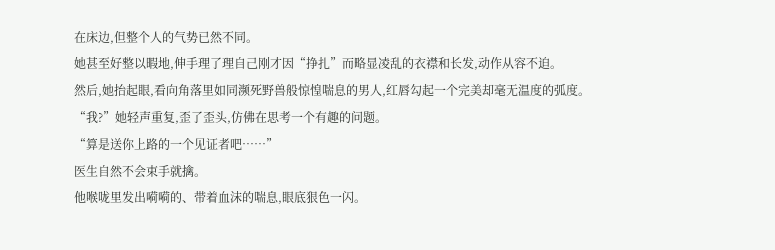在床边,但整个人的气势已然不同。
她甚至好整以暇地,伸手理了理自己刚才因“挣扎”而略显凌乱的衣襟和长发,动作从容不迫。
然后,她抬起眼,看向角落里如同濒死野兽般惊惶喘息的男人,红唇勾起一个完美却毫无温度的弧度。
“我?”她轻声重复,歪了歪头,仿佛在思考一个有趣的问题。
“算是送你上路的一个见证者吧……”
医生自然不会束手就擒。
他喉咙里发出嗬嗬的、带着血沫的喘息,眼底狠色一闪。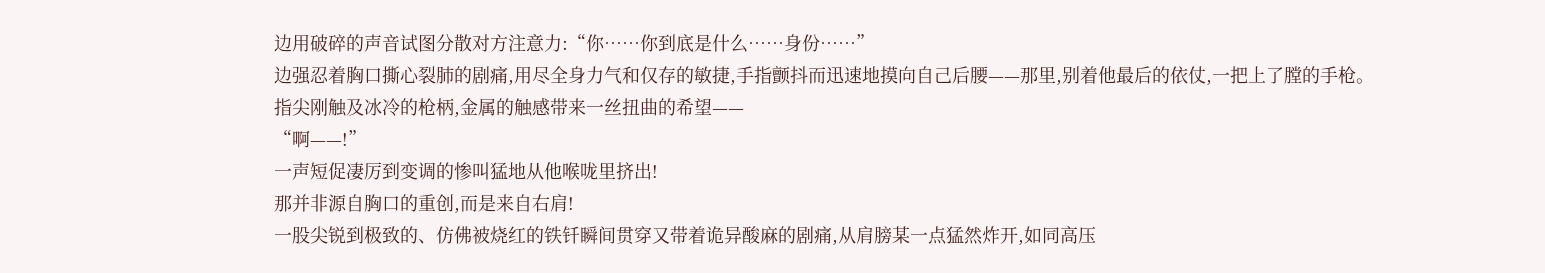边用破碎的声音试图分散对方注意力:“你……你到底是什么……身份……”
边强忍着胸口撕心裂肺的剧痛,用尽全身力气和仅存的敏捷,手指颤抖而迅速地摸向自己后腰——那里,别着他最后的依仗,一把上了膛的手枪。
指尖刚触及冰冷的枪柄,金属的触感带来一丝扭曲的希望——
“啊——!”
一声短促凄厉到变调的惨叫猛地从他喉咙里挤出!
那并非源自胸口的重创,而是来自右肩!
一股尖锐到极致的、仿佛被烧红的铁钎瞬间贯穿又带着诡异酸麻的剧痛,从肩膀某一点猛然炸开,如同高压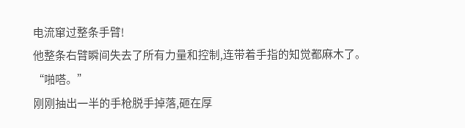电流窜过整条手臂!
他整条右臂瞬间失去了所有力量和控制,连带着手指的知觉都麻木了。
“啪嗒。”
刚刚抽出一半的手枪脱手掉落,砸在厚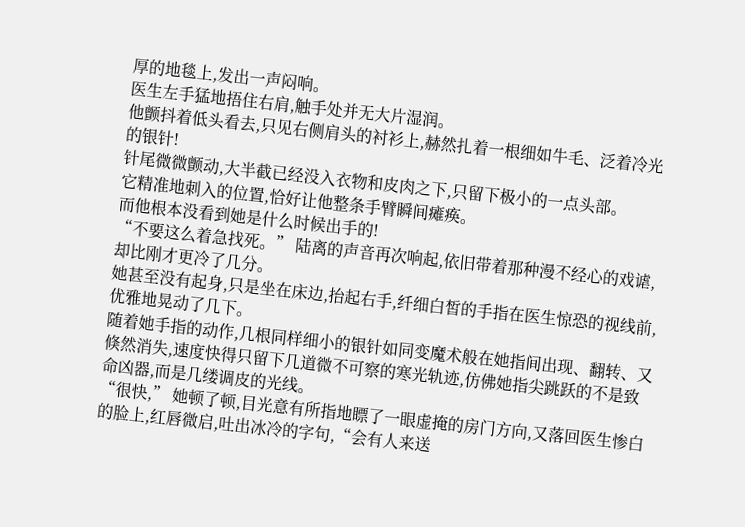厚的地毯上,发出一声闷响。
医生左手猛地捂住右肩,触手处并无大片湿润。
他颤抖着低头看去,只见右侧肩头的衬衫上,赫然扎着一根细如牛毛、泛着冷光的银针!
针尾微微颤动,大半截已经没入衣物和皮肉之下,只留下极小的一点头部。
它精准地刺入的位置,恰好让他整条手臂瞬间瘫痪。
而他根本没看到她是什么时候出手的!
“不要这么着急找死。” 陆离的声音再次响起,依旧带着那种漫不经心的戏谑,却比刚才更冷了几分。
她甚至没有起身,只是坐在床边,抬起右手,纤细白皙的手指在医生惊恐的视线前,优雅地晃动了几下。
随着她手指的动作,几根同样细小的银针如同变魔术般在她指间出现、翻转、又倏然消失,速度快得只留下几道微不可察的寒光轨迹,仿佛她指尖跳跃的不是致命凶器,而是几缕调皮的光线。
“很快,” 她顿了顿,目光意有所指地瞟了一眼虚掩的房门方向,又落回医生惨白的脸上,红唇微启,吐出冰冷的字句,“会有人来送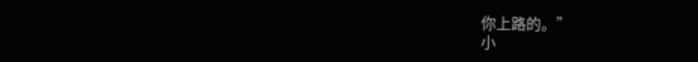你上路的。”
小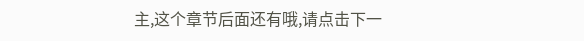主,这个章节后面还有哦,请点击下一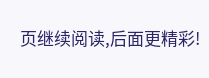页继续阅读,后面更精彩!